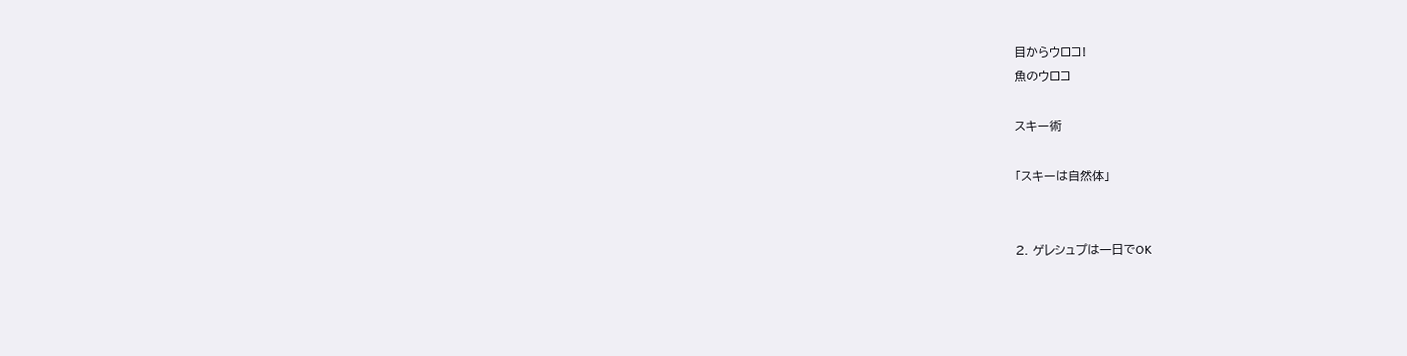目からウロコ!
魚のウロコ

スキー術

「スキーは自然体」


2. ゲレシュプは一日でOK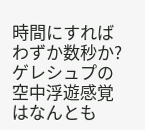時間にすればわずか数秒か?
ゲレシュプの空中浮遊感覚はなんとも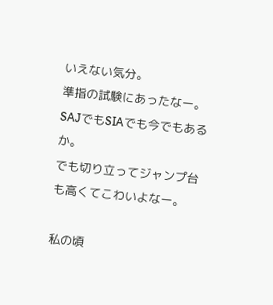いえない気分。
準指の試験にあったなー。
SAJでもSIAでも今でもあるか。
でも切り立ってジャンプ台も高くてこわいよなー。

私の頃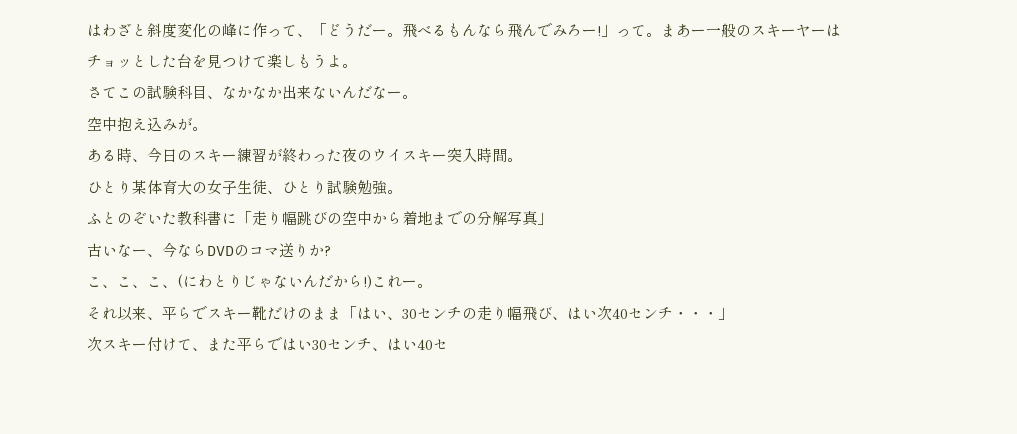はわざと斜度変化の峰に作って、「どうだー。飛べるもんなら飛んでみろー!」って。まあー一般のスキーヤーはチョッとした台を見つけて楽しもうよ。
さてこの試験科目、なかなか出来ないんだなー。
空中抱え込みが。
ある時、今日のスキー練習が終わった夜のウイスキー突入時間。
ひとり某体育大の女子生徒、ひとり試験勉強。
ふとのぞいた教科書に「走り幅跳びの空中から着地までの分解写真」
古いなー、今ならDVDのコマ送りか?
こ、こ、こ、(にわとりじゃないんだから!)これー。
それ以来、平らでスキー靴だけのまま「はい、30センチの走り幅飛び、はい次40センチ・・・」
次スキー付けて、また平らではい30センチ、はい40セ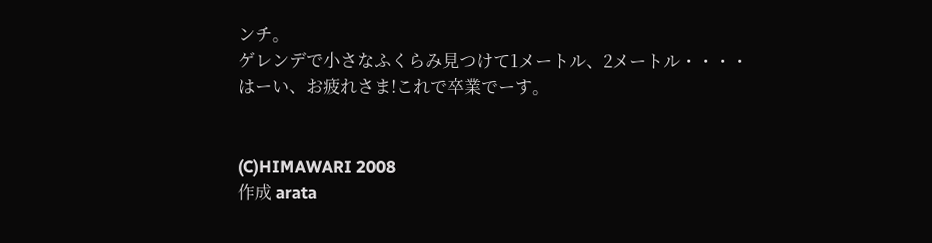ンチ。
ゲレンデで小さなふくらみ見つけて1メートル、2メートル・・・・
はーい、お疲れさま!これで卒業でーす。


(C)HIMAWARI 2008
作成 arata